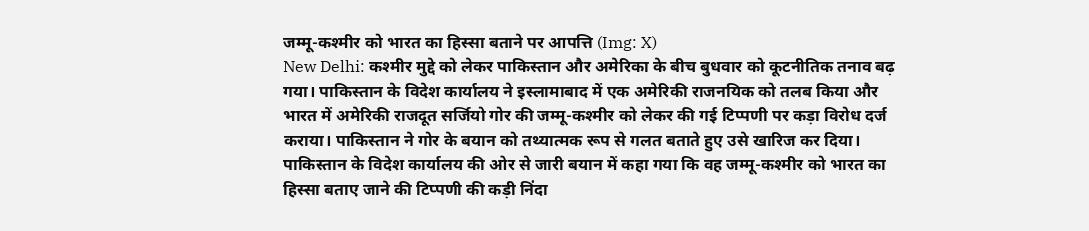जम्मू-कश्मीर को भारत का हिस्सा बताने पर आपत्ति (Img: X)
New Delhi: कश्मीर मुद्दे को लेकर पाकिस्तान और अमेरिका के बीच बुधवार को कूटनीतिक तनाव बढ़ गया। पाकिस्तान के विदेश कार्यालय ने इस्लामाबाद में एक अमेरिकी राजनयिक को तलब किया और भारत में अमेरिकी राजदूत सर्जियो गोर की जम्मू-कश्मीर को लेकर की गई टिप्पणी पर कड़ा विरोध दर्ज कराया। पाकिस्तान ने गोर के बयान को तथ्यात्मक रूप से गलत बताते हुए उसे खारिज कर दिया।
पाकिस्तान के विदेश कार्यालय की ओर से जारी बयान में कहा गया कि वह जम्मू-कश्मीर को भारत का हिस्सा बताए जाने की टिप्पणी की कड़ी निंदा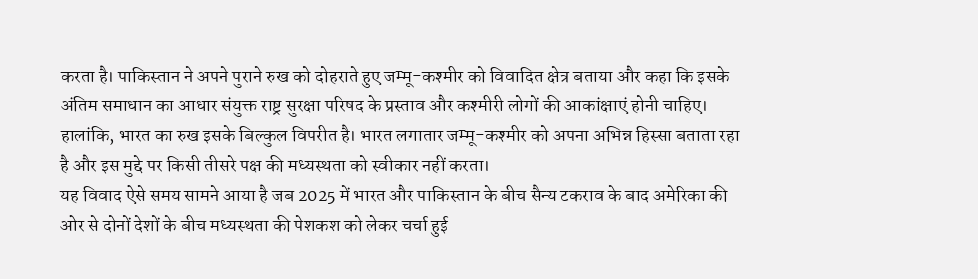करता है। पाकिस्तान ने अपने पुराने रुख को दोहराते हुए जम्मू-कश्मीर को विवादित क्षेत्र बताया और कहा कि इसके अंतिम समाधान का आधार संयुक्त राष्ट्र सुरक्षा परिषद के प्रस्ताव और कश्मीरी लोगों की आकांक्षाएं होनी चाहिए।
हालांकि, भारत का रुख इसके बिल्कुल विपरीत है। भारत लगातार जम्मू-कश्मीर को अपना अभिन्न हिस्सा बताता रहा है और इस मुद्दे पर किसी तीसरे पक्ष की मध्यस्थता को स्वीकार नहीं करता।
यह विवाद ऐसे समय सामने आया है जब 2025 में भारत और पाकिस्तान के बीच सैन्य टकराव के बाद अमेरिका की ओर से दोनों देशों के बीच मध्यस्थता की पेशकश को लेकर चर्चा हुई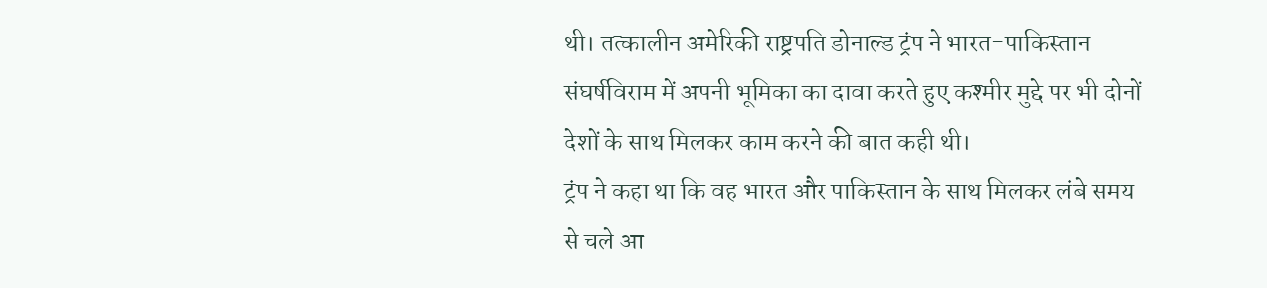थी। तत्कालीन अमेरिकी राष्ट्रपति डोनाल्ड ट्रंप ने भारत-पाकिस्तान संघर्षविराम में अपनी भूमिका का दावा करते हुए कश्मीर मुद्दे पर भी दोनों देशों के साथ मिलकर काम करने की बात कही थी।
ट्रंप ने कहा था कि वह भारत और पाकिस्तान के साथ मिलकर लंबे समय से चले आ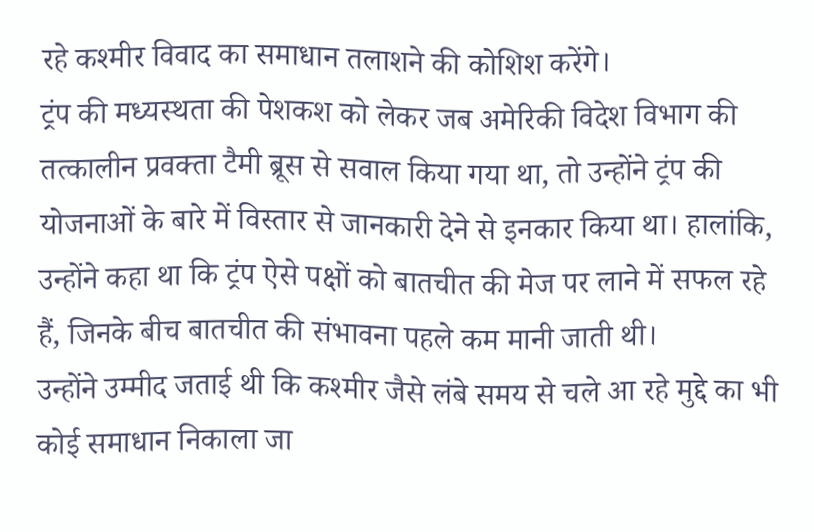रहे कश्मीर विवाद का समाधान तलाशने की कोशिश करेंगे।
ट्रंप की मध्यस्थता की पेशकश को लेकर जब अमेरिकी विदेश विभाग की तत्कालीन प्रवक्ता टैमी ब्रूस से सवाल किया गया था, तो उन्होंने ट्रंप की योजनाओं के बारे में विस्तार से जानकारी देने से इनकार किया था। हालांकि, उन्होंने कहा था कि ट्रंप ऐसे पक्षों को बातचीत की मेज पर लाने में सफल रहे हैं, जिनके बीच बातचीत की संभावना पहले कम मानी जाती थी।
उन्होंने उम्मीद जताई थी कि कश्मीर जैसे लंबे समय से चले आ रहे मुद्दे का भी कोई समाधान निकाला जा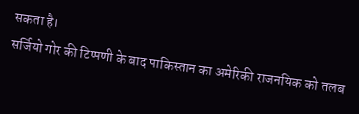सकता है।
सर्जियो गोर की टिप्पणी के बाद पाकिस्तान का अमेरिकी राजनयिक को तलब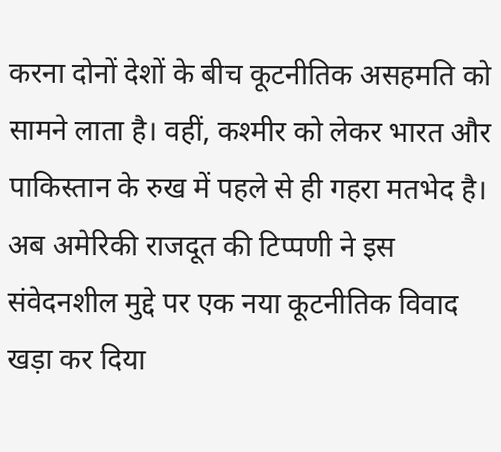करना दोनों देशों के बीच कूटनीतिक असहमति को सामने लाता है। वहीं, कश्मीर को लेकर भारत और पाकिस्तान के रुख में पहले से ही गहरा मतभेद है। अब अमेरिकी राजदूत की टिप्पणी ने इस संवेदनशील मुद्दे पर एक नया कूटनीतिक विवाद खड़ा कर दिया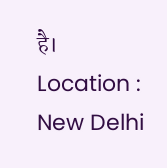है।
Location : New Delhi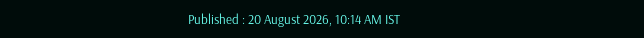Published : 20 August 2026, 10:14 AM IST